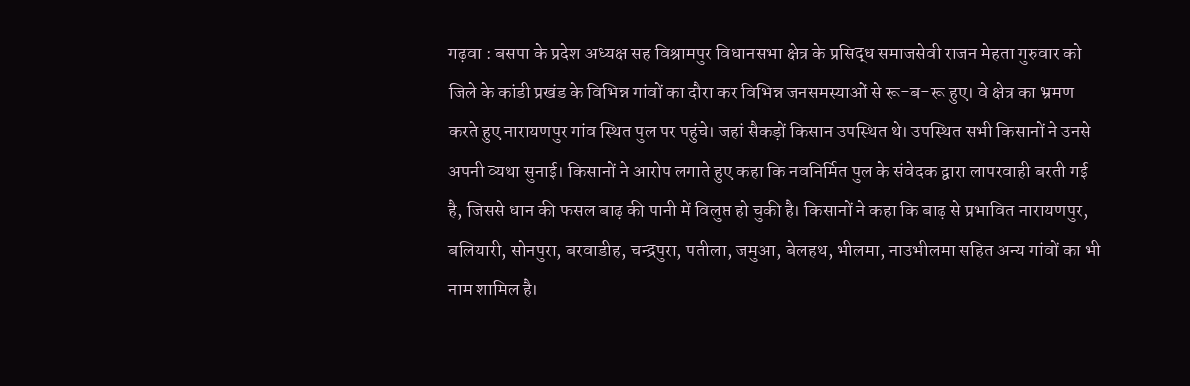गढ़वा : बसपा के प्रदेश अध्यक्ष सह विश्रामपुर विधानसभा क्षेत्र के प्रसिद्ध समाजसेवी राजन मेहता गुरुवार को जिले के कांडी प्रखंड के विभिन्न गांवों का दौरा कर विभिन्न जनसमस्याओं से रू-ब-रू हुए। वे क्षेत्र का भ्रमण करते हुए नारायणपुर गांव स्थित पुल पर पहुंचे। जहां सैकड़ों किसान उपस्थित थे। उपस्थित सभी किसानों ने उनसे अपनी व्यथा सुनाई। किसानों ने आरोप लगाते हुए कहा कि नवनिर्मित पुल के संवेदक द्वारा लापरवाही बरती गई है, जिससे धान की फसल बाढ़ की पानी में विलुप्त हो चुकी है। किसानों ने कहा कि बाढ़ से प्रभावित नारायणपुर, बलियारी, सोनपुरा, बरवाडीह, चन्द्रपुरा, पतीला, जमुआ, बेलहथ, भीलमा, नाउभीलमा सहित अन्य गांवों का भी नाम शामिल है।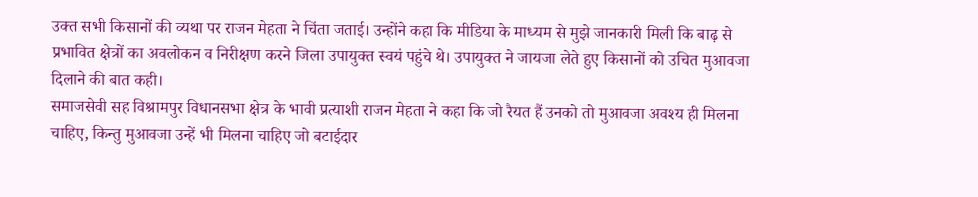उक्त सभी किसानों की व्यथा पर राजन मेहता ने चिंता जताई। उन्होंने कहा कि मीडिया के माध्यम से मुझे जानकारी मिली कि बाढ़ से प्रभावित क्षेत्रों का अवलोकन व निरीक्षण करने जिला उपायुक्त स्वयं पहुंचे थे। उपायुक्त ने जायजा लेते हुए किसानों को उचित मुआवजा दिलाने की बात कही।
समाजसेवी सह विश्रामपुर विधानसभा क्षेत्र के भावी प्रत्याशी राजन मेहता ने कहा कि जो रैयत हैं उनको तो मुआवजा अवश्य ही मिलना चाहिए, किन्तु मुआवजा उन्हें भी मिलना चाहिए जो बटाईदार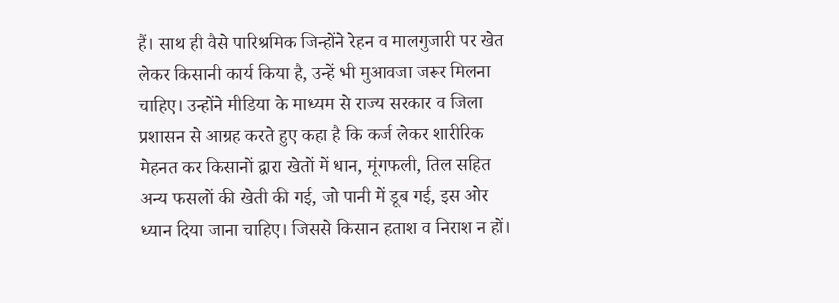हैं। साथ ही वैसे पारिश्रमिक जिन्होंने रेहन व मालगुजारी पर खेत लेकर किसानी कार्य किया है, उन्हें भी मुआवजा जरूर मिलना चाहिए। उन्होंने मीडिया के माध्यम से राज्य सरकार व जिला प्रशासन से आग्रह करते हुए कहा है कि कर्ज लेकर शारीरिक मेहनत कर किसानों द्वारा खेतों में धान, मूंगफली, तिल सहित अन्य फसलों की खेती की गई, जो पानी में डूब गई, इस ओर ध्यान दिया जाना चाहिए। जिससे किसान हताश व निराश न हों।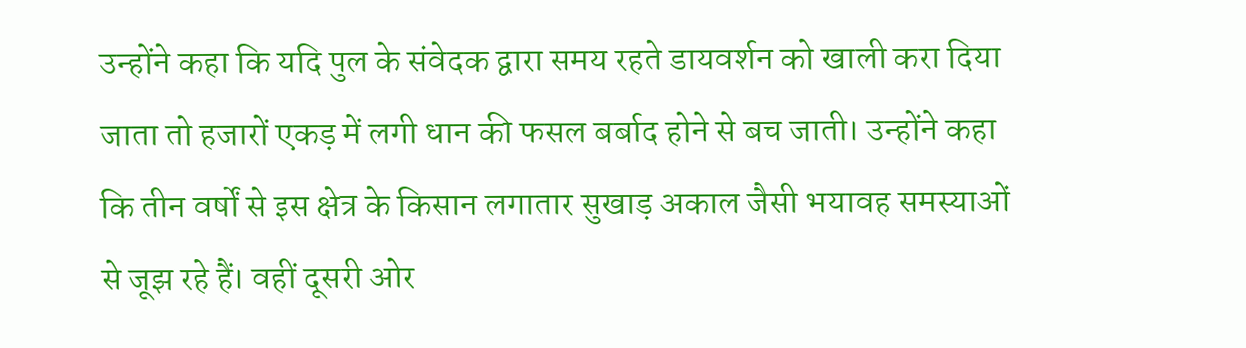उन्होंने कहा कि यदि पुल के संवेदक द्वारा समय रहते डायवर्शन को खाली करा दिया जाता तो हजारों एकड़ में लगी धान की फसल बर्बाद होने से बच जाती। उन्होंने कहा कि तीन वर्षों से इस क्षेत्र के किसान लगातार सुखाड़ अकाल जैसी भयावह समस्याओं से जूझ रहे हैं। वहीं दूसरी ओर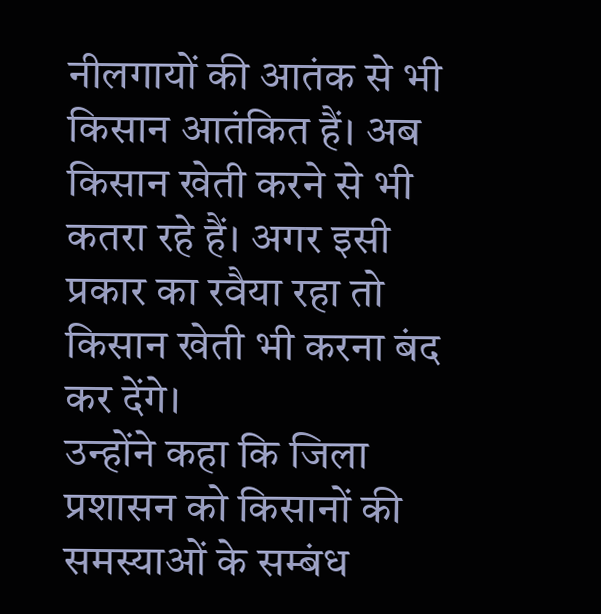नीलगायों की आतंक से भी किसान आतंकित हैं। अब किसान खेती करने से भी कतरा रहे हैं। अगर इसी प्रकार का रवैया रहा तो किसान खेती भी करना बंद कर देंगे।
उन्होंने कहा कि जिला प्रशासन को किसानों की समस्याओं के सम्बंध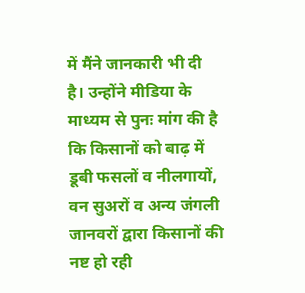में मैंने जानकारी भी दी है। उन्होंने मीडिया के माध्यम से पुनः मांग की है कि किसानों को बाढ़ में डूबी फसलों व नीलगायों, वन सुअरों व अन्य जंगली जानवरों द्वारा किसानों की नष्ट हो रही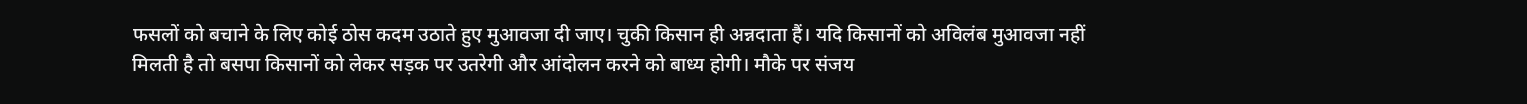फसलों को बचाने के लिए कोई ठोस कदम उठाते हुए मुआवजा दी जाए। चुकी किसान ही अन्नदाता हैं। यदि किसानों को अविलंब मुआवजा नहीं मिलती है तो बसपा किसानों को लेकर सड़क पर उतरेगी और आंदोलन करने को बाध्य होगी। मौके पर संजय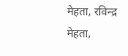मेहता, रविन्द्र मेहता,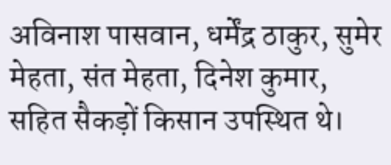अविनाश पासवान, धर्मेंद्र ठाकुर, सुमेर मेहता, संत मेहता, दिनेश कुमार, सहित सैकड़ों किसान उपस्थित थे।